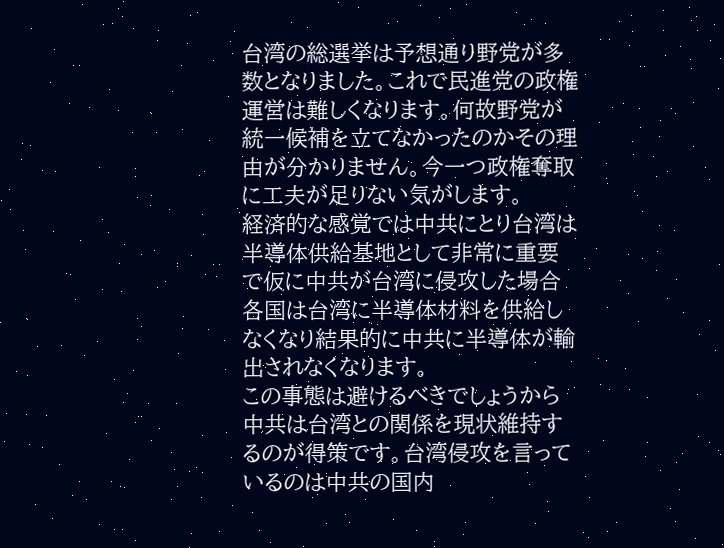台湾の総選挙は予想通り野党が多数となりました。これで民進党の政権運営は難しくなります。何故野党が統一候補を立てなかったのかその理由が分かりません。今一つ政権奪取に工夫が足りない気がします。
経済的な感覚では中共にとり台湾は半導体供給基地として非常に重要で仮に中共が台湾に侵攻した場合各国は台湾に半導体材料を供給しなくなり結果的に中共に半導体が輸出されなくなります。
この事態は避けるべきでしょうから中共は台湾との関係を現状維持するのが得策です。台湾侵攻を言っているのは中共の国内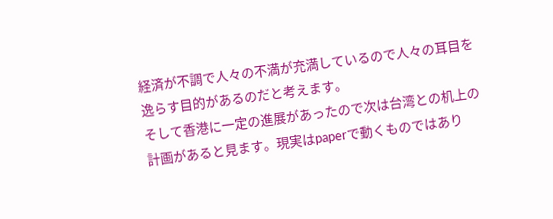経済が不調で人々の不満が充満しているので人々の耳目を逸らす目的があるのだと考えます。
そして香港に一定の進展があったので次は台湾との机上の計画があると見ます。現実はpaperで動くものではあり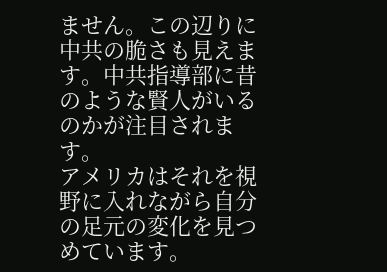ません。この辺りに中共の脆さも見えます。中共指導部に昔のような賢人がいるのかが注目されます。
アメリカはそれを視野に入れながら自分の足元の変化を見つめています。